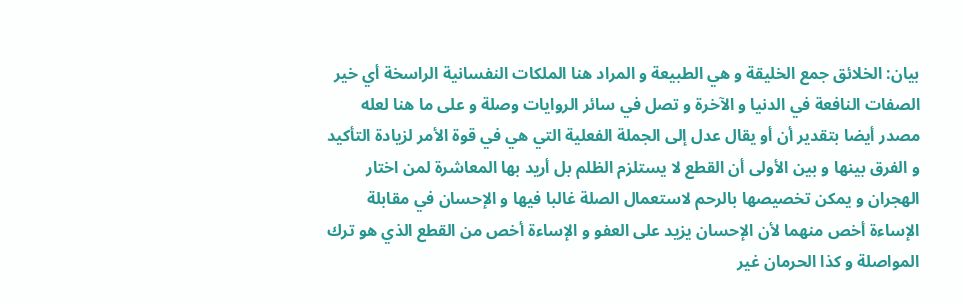بيان: الخلائق جمع الخليقة و هي الطبيعة و المراد هنا الملكات النفسانية الراسخة أي خير الصفات النافعة في الدنيا و الآخرة و تصل في سائر الروايات وصلة و على ما هنا لعله مصدر أيضا بتقدير أن أو يقال عدل إلى الجملة الفعلية التي هي في قوة الأمر لزيادة التأكيد و الفرق بينها و بين الأولى أن القطع لا يستلزم الظلم بل أريد بها المعاشرة لمن اختار الهجران و يمكن تخصيصها بالرحم لاستعمال الصلة غالبا فيها و الإحسان في مقابلة الإساءة أخص منهما لأن الإحسان يزيد على العفو و الإساءة أخص من القطع الذي هو ترك المواصلة و كذا الحرمان غير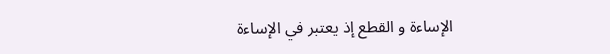الإساءة و القطع إذ يعتبر في الإساءة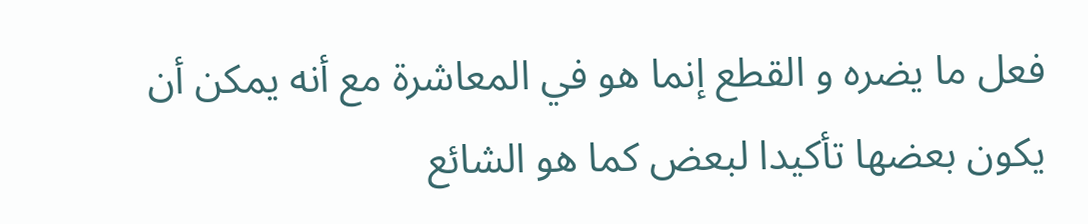فعل ما يضره و القطع إنما هو في المعاشرة مع أنه يمكن أن يكون بعضها تأكيدا لبعض كما هو الشائع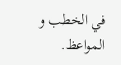في الخطب و المواعظ.